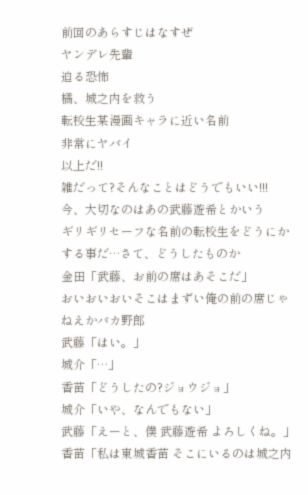前回のあらすじはなすぜ
ヤンデレ先輩
迫る恐怖
橘、城之内を救う
転校生某漫画キャラに近い名前
非常にヤバイ
以上だ!!
雑だって?そんなことはどうでもいい!!!
今、大切なのはあの武藤遊希とかいう
ギリギリセーフな名前の転校生をどうにかする事だ…さて、どうしたものか
金田「武藤、お前の席はあそこだ」
おいおいおいそこはまずい俺の前の席じゃねえかバカ野郎
武藤「はい。」
城介「…」
香苗「どうしたの?ジョウジョ」
城介「いや、なんでもない」
武藤「えーと、僕 武藤遊希 よろしくね。」
香苗「私は東城香苗 そこにいるのは城之内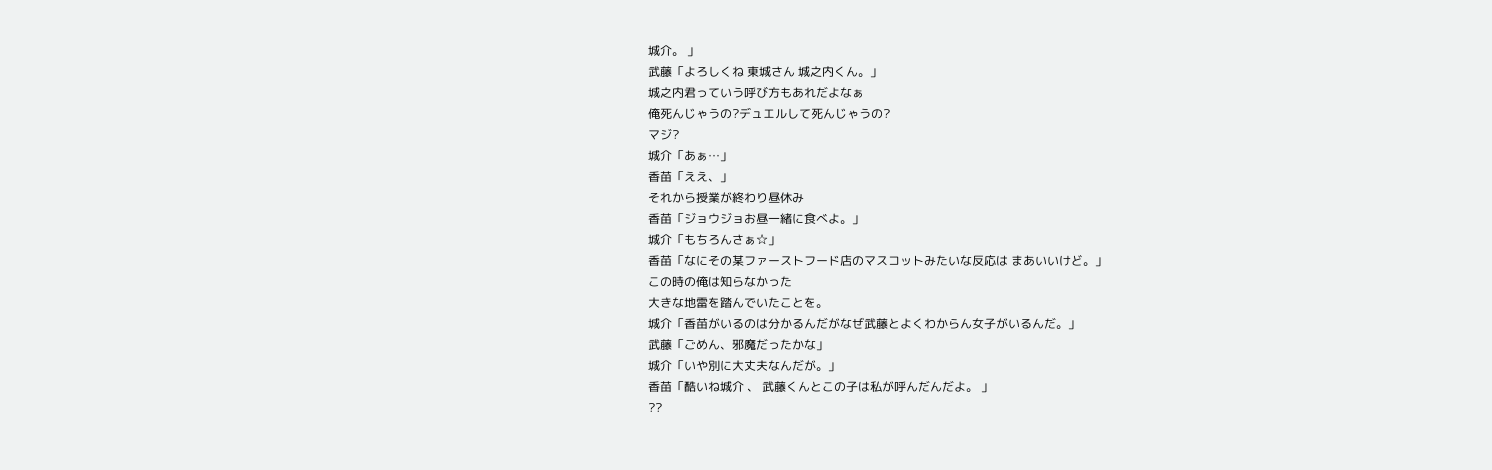城介。 」
武藤「よろしくね 東城さん 城之内くん。」
城之内君っていう呼び方もあれだよなぁ
俺死んじゃうの?デュエルして死んじゃうの?
マジ?
城介「あぁ…」
香苗「ええ、」
それから授業が終わり昼休み
香苗「ジョウジョお昼一緒に食べよ。」
城介「もちろんさぁ☆」
香苗「なにその某ファーストフード店のマスコットみたいな反応は まあいいけど。」
この時の俺は知らなかった
大きな地雷を踏んでいたことを。
城介「香苗がいるのは分かるんだがなぜ武藤とよくわからん女子がいるんだ。」
武藤「ごめん、邪魔だったかな」
城介「いや別に大丈夫なんだが。」
香苗「酷いね城介 、 武藤くんとこの子は私が呼んだんだよ。 」
??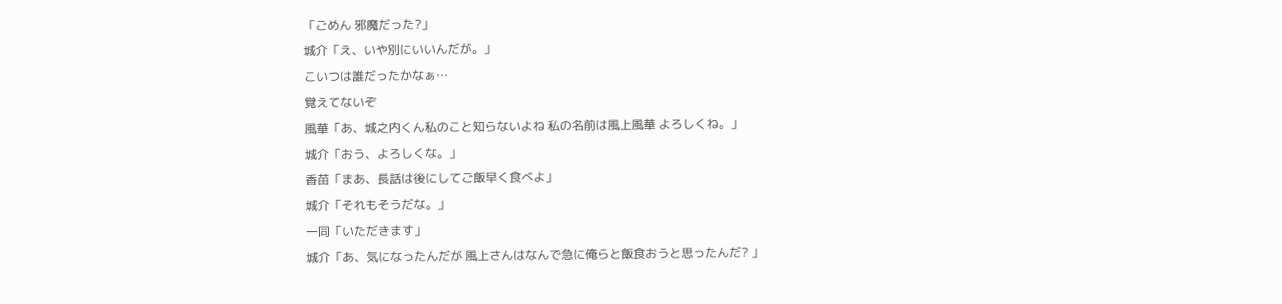「ごめん 邪魔だった?」
城介「え、いや別にいいんだが。」
こいつは誰だったかなぁ…
覚えてないぞ
風華「あ、城之内くん私のこと知らないよね 私の名前は風上風華 よろしくね。」
城介「おう、よろしくな。」
香苗「まあ、長話は後にしてご飯早く食べよ」
城介「それもそうだな。」
一同「いただきます」
城介「あ、気になったんだが 風上さんはなんで急に俺らと飯食おうと思ったんだ? 」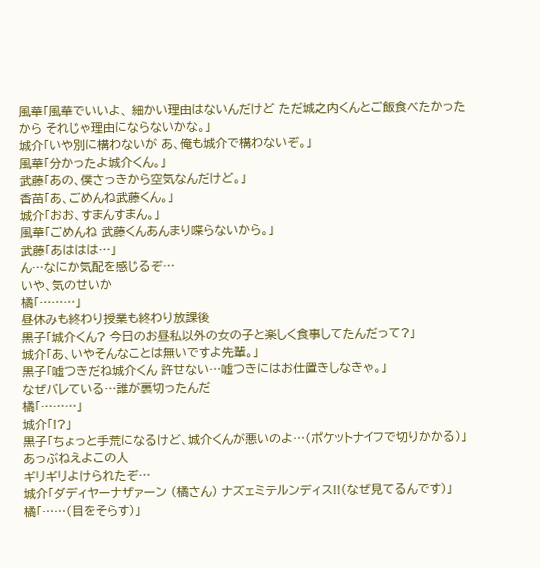風華「風華でいいよ、 細かい理由はないんだけど ただ城之内くんとご飯食べたかったから それじゃ理由にならないかな。」
城介「いや別に構わないが あ、俺も城介で構わないぞ。」
風華「分かったよ城介くん。」
武藤「あの、僕さっきから空気なんだけど。」
香苗「あ、ごめんね武藤くん。」
城介「おお、すまんすまん。」
風華「ごめんね 武藤くんあんまり喋らないから。」
武藤「あははは…」
ん…なにか気配を感じるぞ…
いや、気のせいか
橘「………」
昼休みも終わり授業も終わり放課後
黒子「城介くん? 今日のお昼私以外の女の子と楽しく食事してたんだって?」
城介「あ、いやそんなことは無いですよ先輩。」
黒子「嘘つきだね城介くん 許せない…嘘つきにはお仕置きしなきゃ。」
なぜバレている…誰が裏切ったんだ
橘「………」
城介「!?」
黒子「ちょっと手荒になるけど、城介くんが悪いのよ…(ポケットナイフで切りかかる)」
あっぶねえよこの人
ギリギリよけられたぞ…
城介「ダディヤーナザァーン (橘さん) ナズェミテルンディス!!(なぜ見てるんです)」
橘「……(目をそらす)」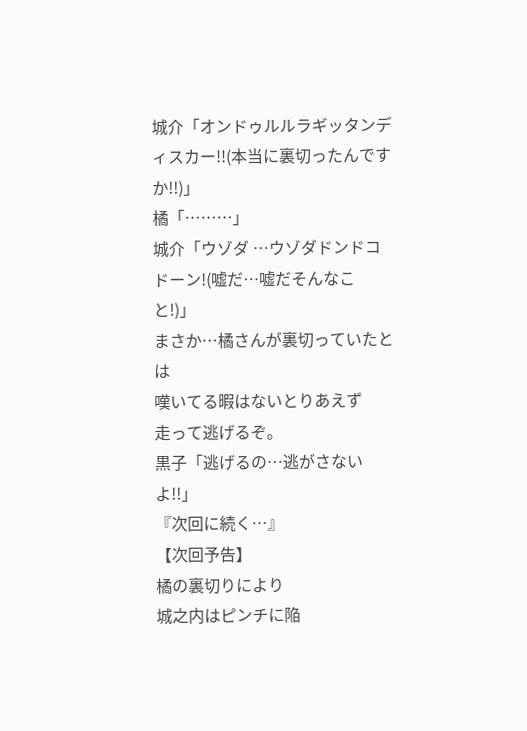城介「オンドゥルルラギッタンディスカー!!(本当に裏切ったんですか!!)」
橘「………」
城介「ウゾダ …ウゾダドンドコドーン!(嘘だ…嘘だそんなこと!)」
まさか…橘さんが裏切っていたとは
嘆いてる暇はないとりあえず
走って逃げるぞ。
黒子「逃げるの…逃がさないよ!!」
『次回に続く…』
【次回予告】
橘の裏切りにより
城之内はピンチに陥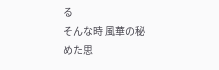る
そんな時 風華の秘めた思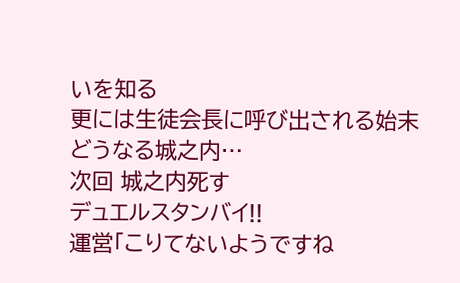いを知る
更には生徒会長に呼び出される始末
どうなる城之内…
次回 城之内死す
デュエルスタンバイ!!
運営「こりてないようですね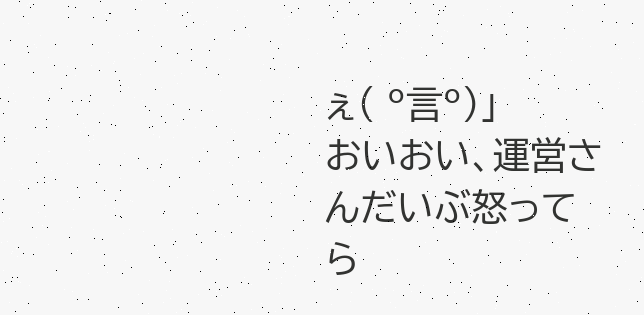ぇ( º言º)」
おいおい、運営さんだいぶ怒ってら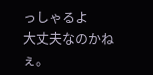っしゃるよ
大丈夫なのかねぇ。